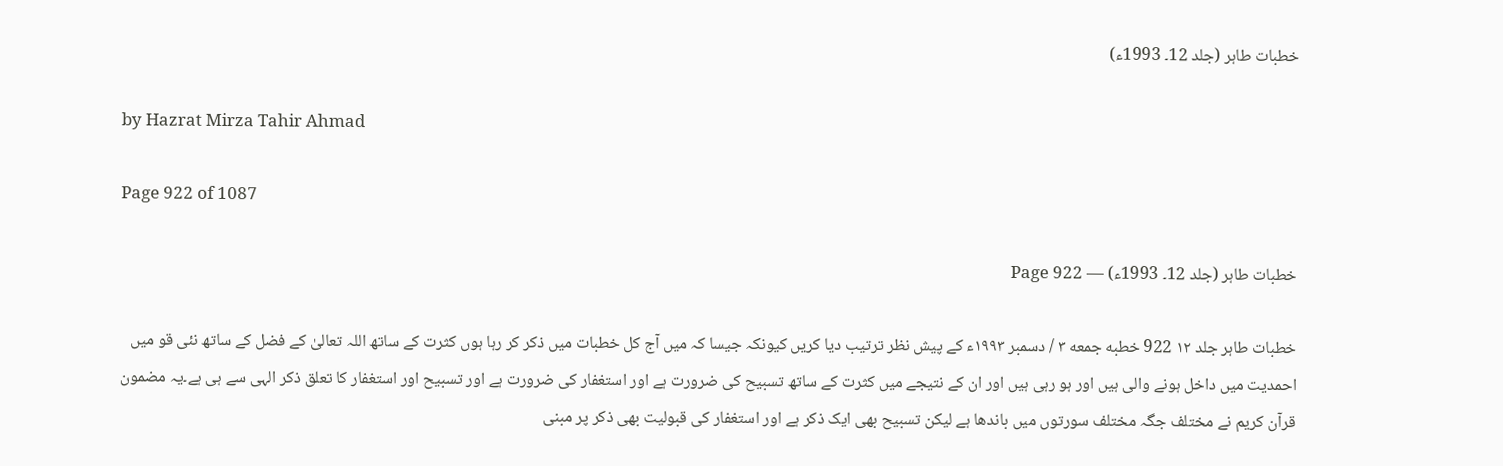خطبات طاہر (جلد 12۔ 1993ء)

by Hazrat Mirza Tahir Ahmad

Page 922 of 1087

خطبات طاہر (جلد 12۔ 1993ء) — Page 922

خطبات طاہر جلد ۱۲ 922 خطبه جمعه ۳ / دسمبر ۱۹۹۳ء کے پیش نظر ترتیب دیا کریں کیونکہ جیسا کہ میں آج کل خطبات میں ذکر کر رہا ہوں کثرت کے ساتھ اللہ تعالیٰ کے فضل کے ساتھ نئی قو میں احمدیت میں داخل ہونے والی ہیں اور ہو رہی ہیں اور ان کے نتیجے میں کثرت کے ساتھ تسبیح کی ضرورت ہے اور استغفار کی ضرورت ہے اور تسبیح اور استغفار کا تعلق ذکر الہی سے ہی ہے۔یہ مضمون قرآن کریم نے مختلف جگہ مختلف سورتوں میں باندھا ہے لیکن تسبیح بھی ایک ذکر ہے اور استغفار کی قبولیت بھی ذکر پر مبنی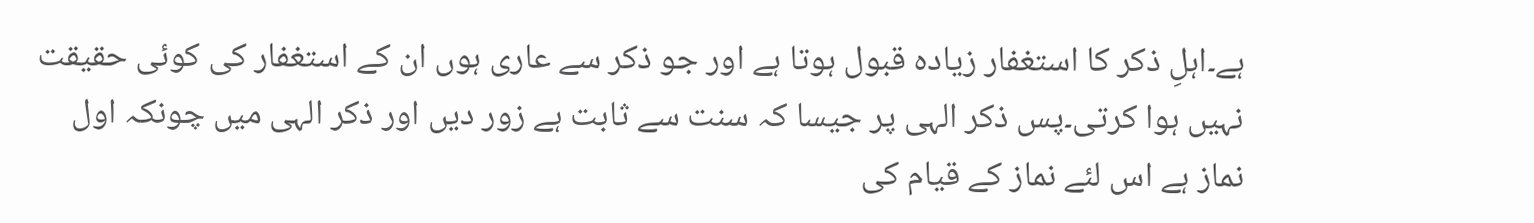ہے۔اہلِ ذکر کا استغفار زیادہ قبول ہوتا ہے اور جو ذکر سے عاری ہوں ان کے استغفار کی کوئی حقیقت نہیں ہوا کرتی۔پس ذکر الہی پر جیسا کہ سنت سے ثابت ہے زور دیں اور ذکر الہی میں چونکہ اول نماز ہے اس لئے نماز کے قیام کی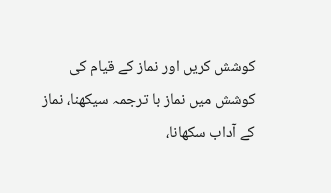کوشش کریں اور نماز کے قیام کی کوشش میں نماز با ترجمہ سیکھنا، نماز کے آداب سکھانا،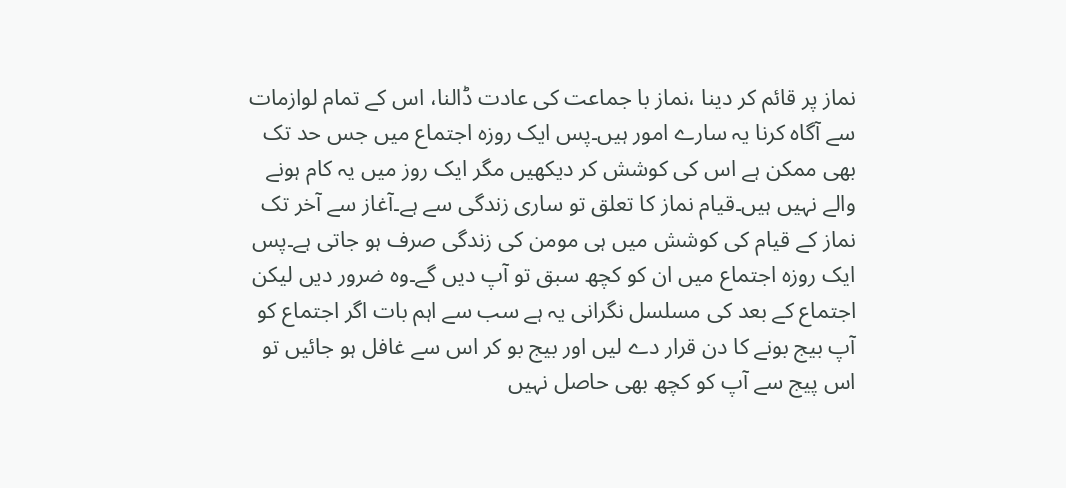نماز پر قائم کر دینا ،نماز با جماعت کی عادت ڈالنا، اس کے تمام لوازمات سے آگاہ کرنا یہ سارے امور ہیں۔پس ایک روزہ اجتماع میں جس حد تک بھی ممکن ہے اس کی کوشش کر دیکھیں مگر ایک روز میں یہ کام ہونے والے نہیں ہیں۔قیام نماز کا تعلق تو ساری زندگی سے ہے۔آغاز سے آخر تک نماز کے قیام کی کوشش میں ہی مومن کی زندگی صرف ہو جاتی ہے۔پس ایک روزہ اجتماع میں ان کو کچھ سبق تو آپ دیں گے۔وہ ضرور دیں لیکن اجتماع کے بعد کی مسلسل نگرانی یہ ہے سب سے اہم بات اگر اجتماع کو آپ بیج بونے کا دن قرار دے لیں اور بیج بو کر اس سے غافل ہو جائیں تو اس پیج سے آپ کو کچھ بھی حاصل نہیں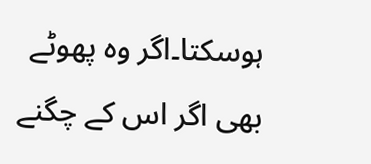ہوسکتا۔اگر وہ پھوٹے بھی اگر اس کے چگنے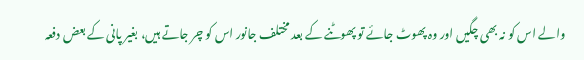والے اس کو نہ بھی چگیں اور وہ پھوٹ جائے تو پھوٹنے کے بعد مختلف جانور اس کو چر جاتے ہیں، بغیر پانی کے بعض دفعہ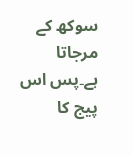سوکھ کے مرجاتا ہے۔پس اس پیج کا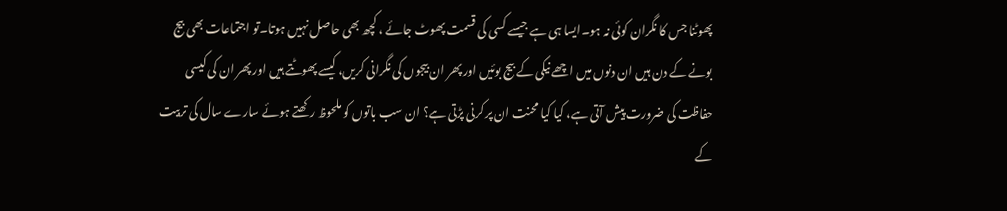پھوٹنا جس کا نگران کوئی نہ ہو۔ایسا ہی ہے جیسے کسی کی قسمت پھوٹ جائے ، کچھ بھی حاصل نہیں ہوتا۔تو اجتماعات بھی بیج بونے کے دن ہیں ان دنوں میں اچھے نیکی کے بیج بوئیں اور پھر ان بیجوں کی نگرانی کریں، کیسے پھوٹتے ہیں اور پھر ان کی کیسی حفاظت کی ضرورت پیش آتی ہے، کیا کیا محنت ان پر کرنی پڑتی ہے؟ ان سب باتوں کو ملحوظ رکھتے ہوئے سارے سال کی تربیت کے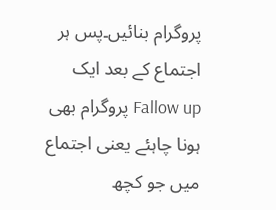پروگرام بنائیں۔پس ہر اجتماع کے بعد ایک Fallow up پروگرام بھی ہونا چاہئے یعنی اجتماع میں جو کچھ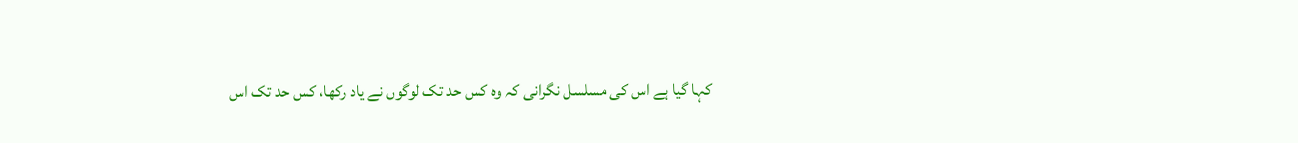کہا گیا ہے اس کی مسلسل نگرانی کہ وہ کس حد تک لوگوں نے یاد رکھا، کس حد تک اس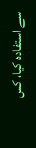سے استفادہ کیا، کس